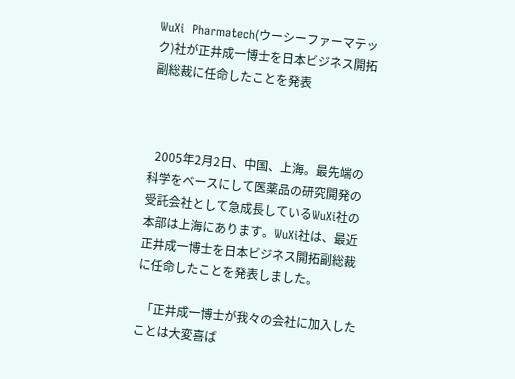WuXi  Pharmatech(ウーシーファーマテック)社が正井成一博士を日本ビジネス開拓副総裁に任命したことを発表



  2005年2月2日、中国、上海。最先端の科学をベースにして医薬品の研究開発の受託会社として急成長しているWuXi社の本部は上海にあります。WuXi社は、最近正井成一博士を日本ビジネス開拓副総裁に任命したことを発表しました。

  「正井成一博士が我々の会社に加入したことは大変喜ば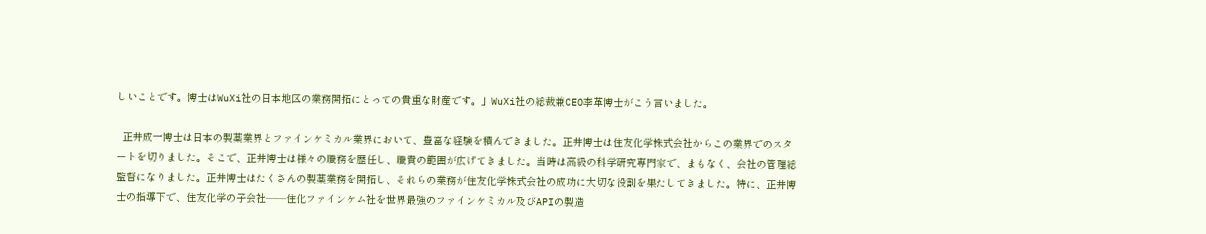しいことです。博士はWuXi社の日本地区の業務開拓にとっての貴重な財産です。」WuXi社の総裁兼CEO李革博士がこう言いました。

  正井成一博士は日本の製薬業界とファインケミカル業界において、豊富な経験を積んできました。正井博士は住友化学株式会社からこの業界でのスタートを切りました。そこで、正井博士は様々の職務を歴任し、職責の範囲が広げてきました。当時は高級の科学研究専門家で、まもなく、会社の管理総監督になりました。正井博士はたくさんの製薬業務を開拓し、それらの業務が住友化学株式会社の成功に大切な役割を果たしてきました。特に、正井博士の指導下で、住友化学の子会社――住化ファインケム社を世界最強のファインケミカル及びAPIの製造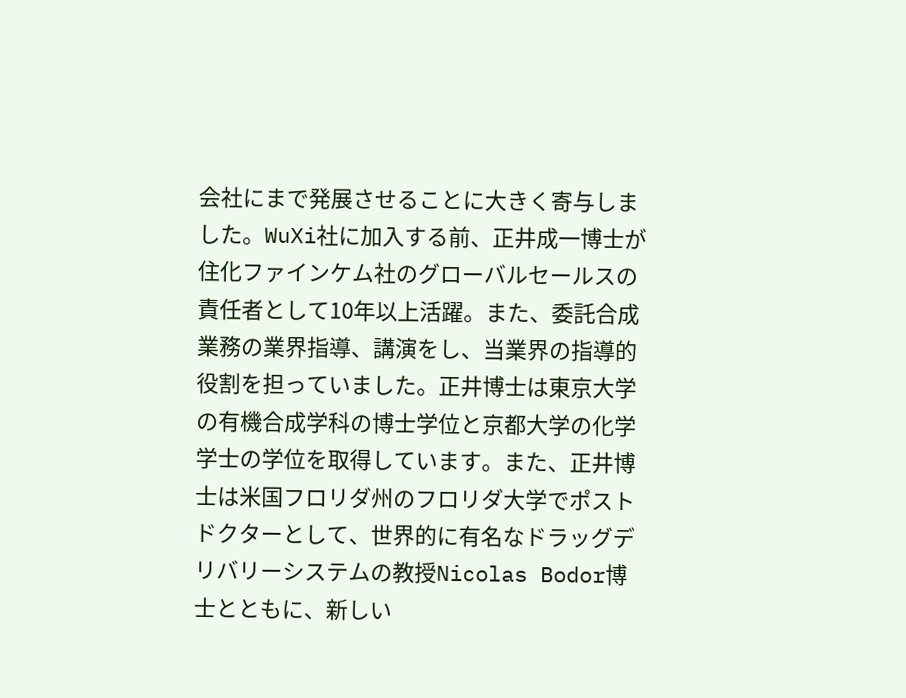会社にまで発展させることに大きく寄与しました。WuXi社に加入する前、正井成一博士が住化ファインケム社のグローバルセールスの責任者として10年以上活躍。また、委託合成業務の業界指導、講演をし、当業界の指導的役割を担っていました。正井博士は東京大学の有機合成学科の博士学位と京都大学の化学学士の学位を取得しています。また、正井博士は米国フロリダ州のフロリダ大学でポストドクターとして、世界的に有名なドラッグデリバリーシステムの教授Nicolas Bodor博士とともに、新しい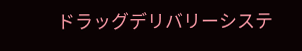ドラッグデリバリーシステ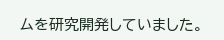ムを研究開発していました。